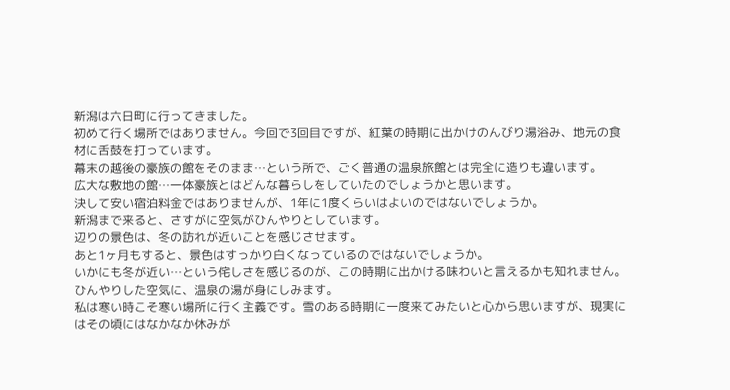新潟は六日町に行ってきました。
初めて行く場所ではありません。今回で3回目ですが、紅葉の時期に出かけのんびり湯浴み、地元の食材に舌鼓を打っています。
幕末の越後の豪族の館をそのまま…という所で、ごく普通の温泉旅館とは完全に造りも違います。
広大な敷地の館…一体豪族とはどんな暮らしをしていたのでしょうかと思います。
決して安い宿泊料金ではありませんが、1年に1度くらいはよいのではないでしょうか。
新潟まで来ると、さすがに空気がひんやりとしています。
辺りの景色は、冬の訪れが近いことを感じさせます。
あと1ヶ月もすると、景色はすっかり白くなっているのではないでしょうか。
いかにも冬が近い…という侘しさを感じるのが、この時期に出かける味わいと言えるかも知れません。
ひんやりした空気に、温泉の湯が身にしみます。
私は寒い時こそ寒い場所に行く主義です。雪のある時期に一度来てみたいと心から思いますが、現実にはその頃にはなかなか休みが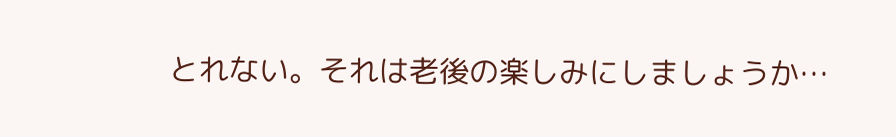とれない。それは老後の楽しみにしましょうか…